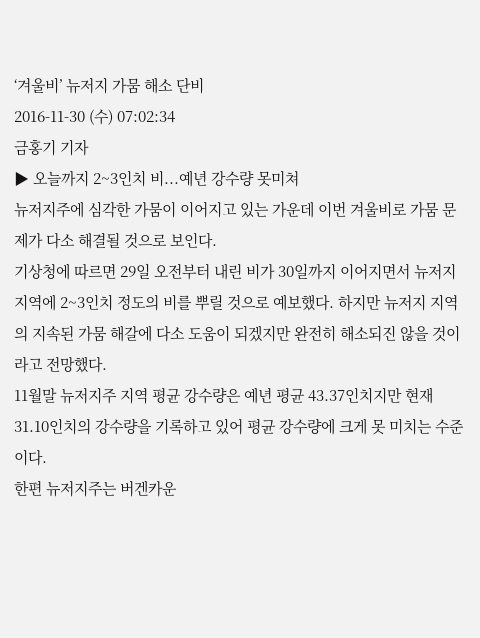‘겨울비’ 뉴저지 가뭄 해소 단비
2016-11-30 (수) 07:02:34
금홍기 기자
▶ 오늘까지 2~3인치 비...예년 강수량 못미쳐
뉴저지주에 심각한 가뭄이 이어지고 있는 가운데 이번 겨울비로 가뭄 문제가 다소 해결될 것으로 보인다.
기상청에 따르면 29일 오전부터 내린 비가 30일까지 이어지면서 뉴저지 지역에 2~3인치 정도의 비를 뿌릴 것으로 예보했다. 하지만 뉴저지 지역의 지속된 가뭄 해갈에 다소 도움이 되겠지만 완전히 해소되진 않을 것이라고 전망했다.
11월말 뉴저지주 지역 평균 강수량은 예년 평균 43.37인치지만 현재 31.10인치의 강수량을 기록하고 있어 평균 강수량에 크게 못 미치는 수준이다.
한편 뉴저지주는 버겐카운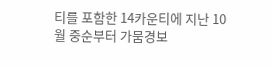티를 포함한 14카운티에 지난 10월 중순부터 가뭄경보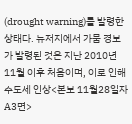(drought warning)를 발령한 상태다. 뉴저지에서 가뭄 경보가 발령된 것은 지난 2010년 11월 이후 처음이며, 이로 인해 수도세 인상<본보 11월28일자 A3면>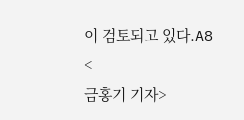이 검토되고 있다.A8
<
금홍기 기자>